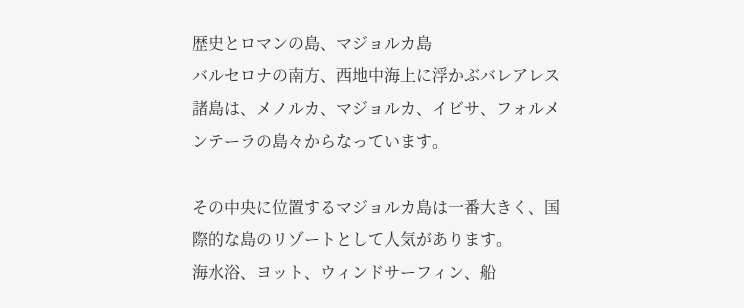歴史とロマンの島、マジョルカ島
バルセロナの南方、西地中海上に浮かぶバレアレス諸島は、メノルカ、マジョルカ、イビサ、フォルメンテーラの島々からなっています。

その中央に位置するマジョルカ島は一番大きく、国際的な島のリゾートとして人気があります。
海水浴、ヨット、ウィンドサーフィン、船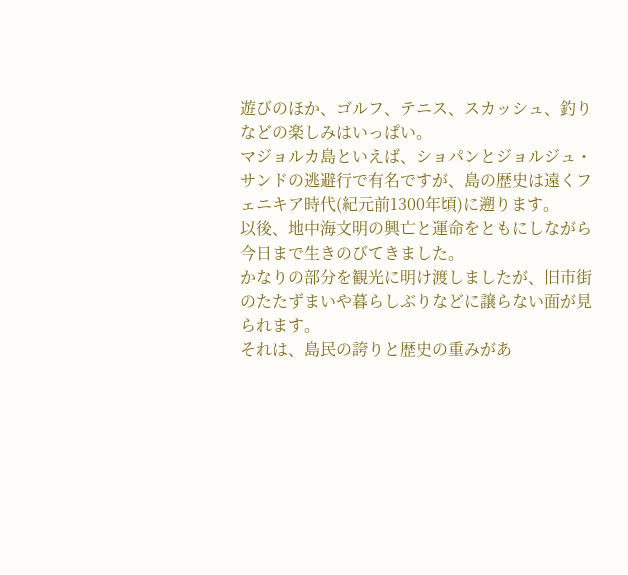遊びのほか、ゴルフ、テニス、スカッシュ、釣りなどの楽しみはいっぱい。
マジョルカ島といえば、ショパンとジョルジュ・サンドの逃避行で有名ですが、島の歴史は遠くフェニキア時代(紀元前1300年頃)に遡ります。
以後、地中海文明の興亡と運命をともにしながら今日まで生きのびてきました。
かなりの部分を観光に明け渡しましたが、旧市街のたたずまいや暮らしぶりなどに譲らない面が見られます。
それは、島民の誇りと歴史の重みがあ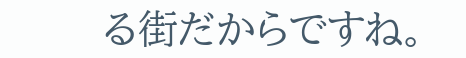る街だからですね。